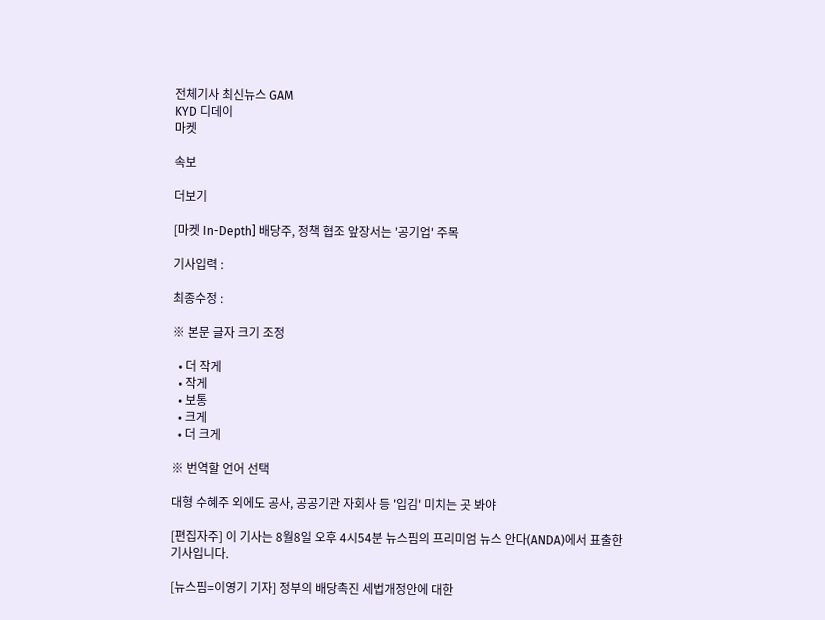전체기사 최신뉴스 GAM
KYD 디데이
마켓

속보

더보기

[마켓 In-Depth] 배당주, 정책 협조 앞장서는 '공기업' 주목

기사입력 :

최종수정 :

※ 본문 글자 크기 조정

  • 더 작게
  • 작게
  • 보통
  • 크게
  • 더 크게

※ 번역할 언어 선택

대형 수혜주 외에도 공사, 공공기관 자회사 등 '입김' 미치는 곳 봐야

[편집자주] 이 기사는 8월8일 오후 4시54분 뉴스핌의 프리미엄 뉴스 안다(ANDA)에서 표출한 기사입니다.

[뉴스핌=이영기 기자] 정부의 배당촉진 세법개정안에 대한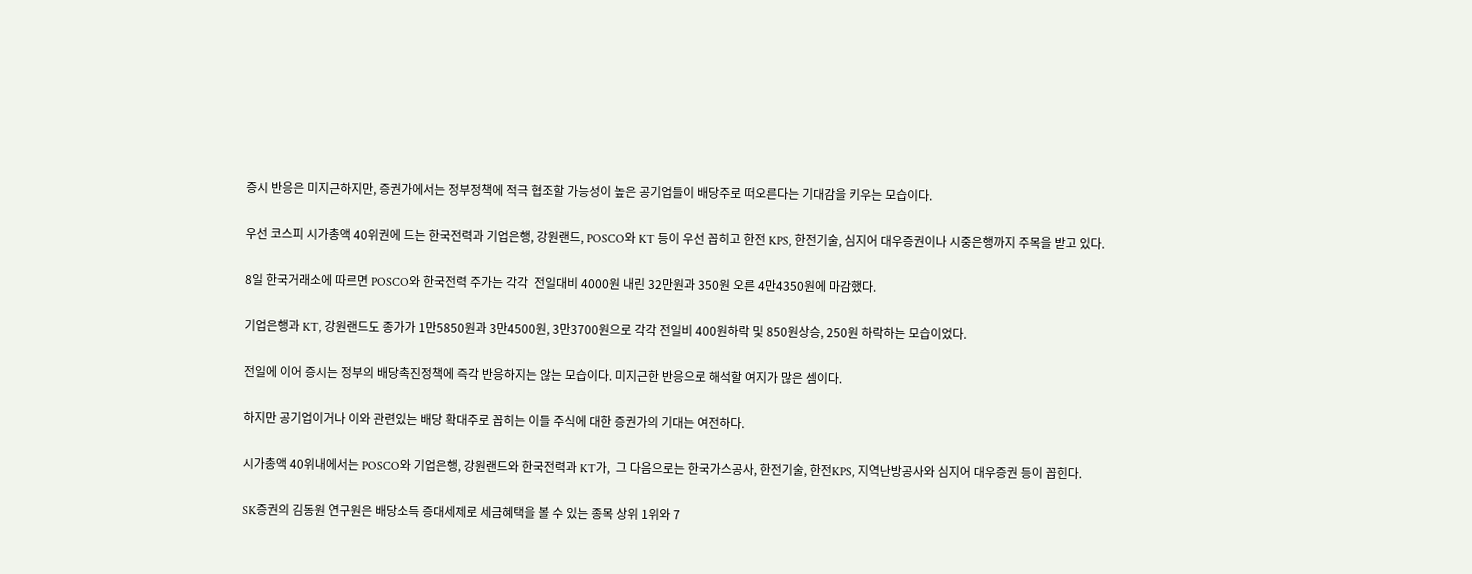증시 반응은 미지근하지만, 증권가에서는 정부정책에 적극 협조할 가능성이 높은 공기업들이 배당주로 떠오른다는 기대감을 키우는 모습이다.

우선 코스피 시가총액 40위권에 드는 한국전력과 기업은행, 강원랜드, POSCO와 KT 등이 우선 꼽히고 한전 KPS, 한전기술, 심지어 대우증권이나 시중은행까지 주목을 받고 있다.

8일 한국거래소에 따르면 POSCO와 한국전력 주가는 각각  전일대비 4000원 내린 32만원과 350원 오른 4만4350원에 마감했다.

기업은행과 KT, 강원랜드도 종가가 1만5850원과 3만4500원, 3만3700원으로 각각 전일비 400원하락 및 850원상승, 250원 하락하는 모습이었다.

전일에 이어 증시는 정부의 배당촉진정책에 즉각 반응하지는 않는 모습이다. 미지근한 반응으로 해석할 여지가 많은 셈이다.

하지만 공기업이거나 이와 관련있는 배당 확대주로 꼽히는 이들 주식에 대한 증권가의 기대는 여전하다.

시가총액 40위내에서는 POSCO와 기업은행, 강원랜드와 한국전력과 KT가,  그 다음으로는 한국가스공사, 한전기술, 한전KPS, 지역난방공사와 심지어 대우증권 등이 꼽힌다.

SK증권의 김동원 연구원은 배당소득 증대세제로 세금혜택을 볼 수 있는 종목 상위 1위와 7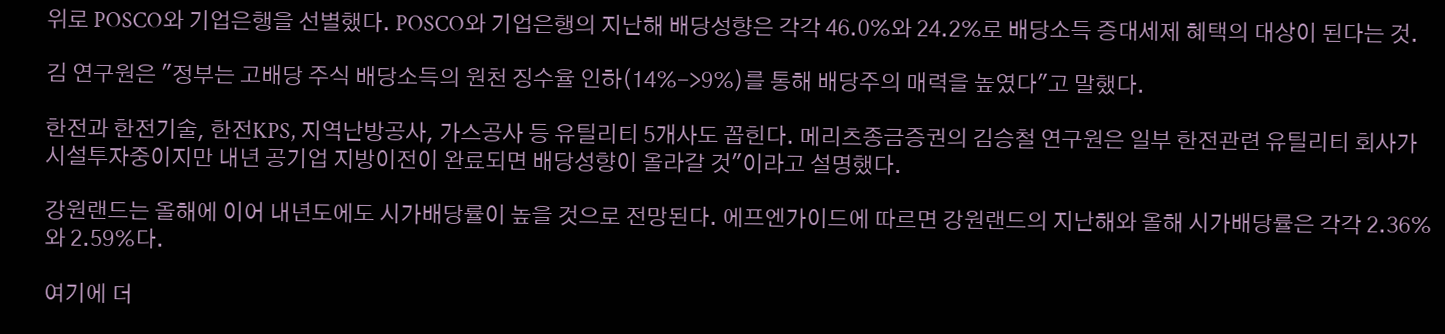위로 POSCO와 기업은행을 선별했다. POSCO와 기업은행의 지난해 배당성향은 각각 46.0%와 24.2%로 배당소득 증대세제 혜택의 대상이 된다는 것.

김 연구원은 "정부는 고배당 주식 배당소득의 원천 징수율 인하(14%->9%)를 통해 배당주의 매력을 높였다"고 말했다.

한전과 한전기술, 한전KPS, 지역난방공사, 가스공사 등 유틸리티 5개사도 꼽힌다. 메리츠종금증권의 김승철 연구원은 일부 한전관련 유틸리티 회사가 시설투자중이지만 내년 공기업 지방이전이 완료되면 배당성향이 올라갈 것"이라고 설명했다.

강원랜드는 올해에 이어 내년도에도 시가배당률이 높을 것으로 전망된다. 에프엔가이드에 따르면 강원랜드의 지난해와 올해 시가배당률은 각각 2.36%와 2.59%다.

여기에 더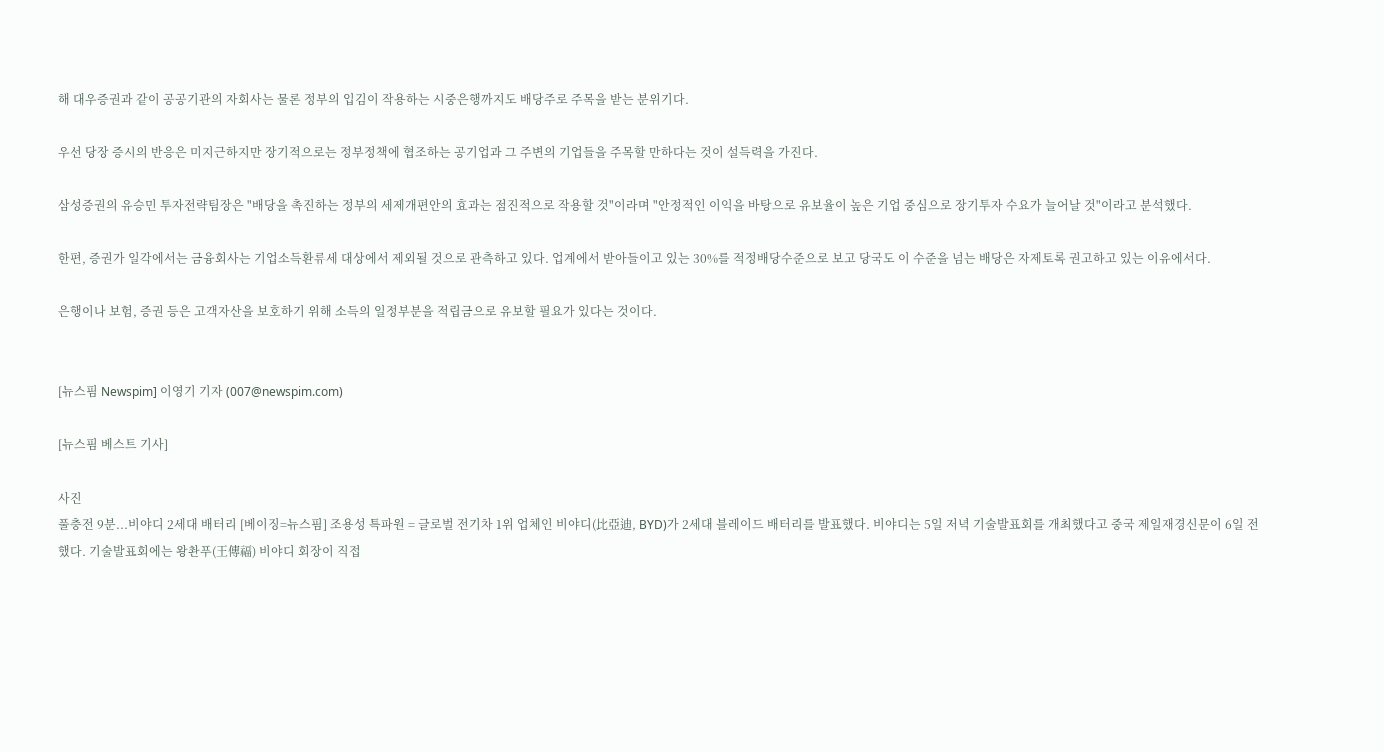해 대우증권과 같이 공공기관의 자회사는 물론 정부의 입김이 작용하는 시중은행까지도 배당주로 주목을 받는 분위기다.

우선 당장 증시의 반응은 미지근하지만 장기적으로는 정부정책에 협조하는 공기업과 그 주변의 기업들을 주목할 만하다는 것이 설득력을 가진다.

삼성증권의 유승민 투자전략팀장은 "배당을 촉진하는 정부의 세제개편안의 효과는 점진적으로 작용할 것"이라며 "안정적인 이익을 바탕으로 유보율이 높은 기업 중심으로 장기투자 수요가 늘어날 것"이라고 분석했다.

한편, 증권가 일각에서는 금융회사는 기업소득환류세 대상에서 제외될 것으로 관측하고 있다. 업계에서 받아들이고 있는 30%를 적정배당수준으로 보고 당국도 이 수준을 넘는 배당은 자제토록 권고하고 있는 이유에서다.

은행이나 보험, 증권 등은 고객자산을 보호하기 위해 소득의 일정부분을 적립금으로 유보할 필요가 있다는 것이다.


[뉴스핌 Newspim] 이영기 기자 (007@newspim.com)

[뉴스핌 베스트 기사]

사진
풀충전 9분...비야디 2세대 배터리 [베이징=뉴스핌] 조용성 특파원 = 글로벌 전기차 1위 업체인 비야디(比亞迪, BYD)가 2세대 블레이드 배터리를 발표했다. 비야디는 5일 저녁 기술발표회를 개최했다고 중국 제일재경신문이 6일 전했다. 기술발표회에는 왕촨푸(王傳福) 비야디 회장이 직접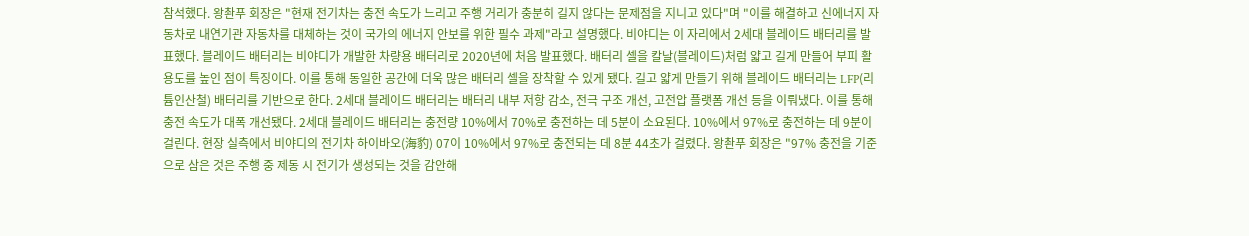참석했다. 왕촨푸 회장은 "현재 전기차는 충전 속도가 느리고 주행 거리가 충분히 길지 않다는 문제점을 지니고 있다"며 "이를 해결하고 신에너지 자동차로 내연기관 자동차를 대체하는 것이 국가의 에너지 안보를 위한 필수 과제"라고 설명했다. 비야디는 이 자리에서 2세대 블레이드 배터리를 발표했다. 블레이드 배터리는 비야디가 개발한 차량용 배터리로 2020년에 처음 발표했다. 배터리 셀을 칼날(블레이드)처럼 얇고 길게 만들어 부피 활용도를 높인 점이 특징이다. 이를 통해 동일한 공간에 더욱 많은 배터리 셀을 장착할 수 있게 됐다. 길고 얇게 만들기 위해 블레이드 배터리는 LFP(리튬인산철) 배터리를 기반으로 한다. 2세대 블레이드 배터리는 배터리 내부 저항 감소, 전극 구조 개선, 고전압 플랫폼 개선 등을 이뤄냈다. 이를 통해 충전 속도가 대폭 개선됐다. 2세대 블레이드 배터리는 충전량 10%에서 70%로 충전하는 데 5분이 소요된다. 10%에서 97%로 충전하는 데 9분이 걸린다. 현장 실측에서 비야디의 전기차 하이바오(海豹) 07이 10%에서 97%로 충전되는 데 8분 44초가 걸렸다. 왕촨푸 회장은 "97% 충전을 기준으로 삼은 것은 주행 중 제동 시 전기가 생성되는 것을 감안해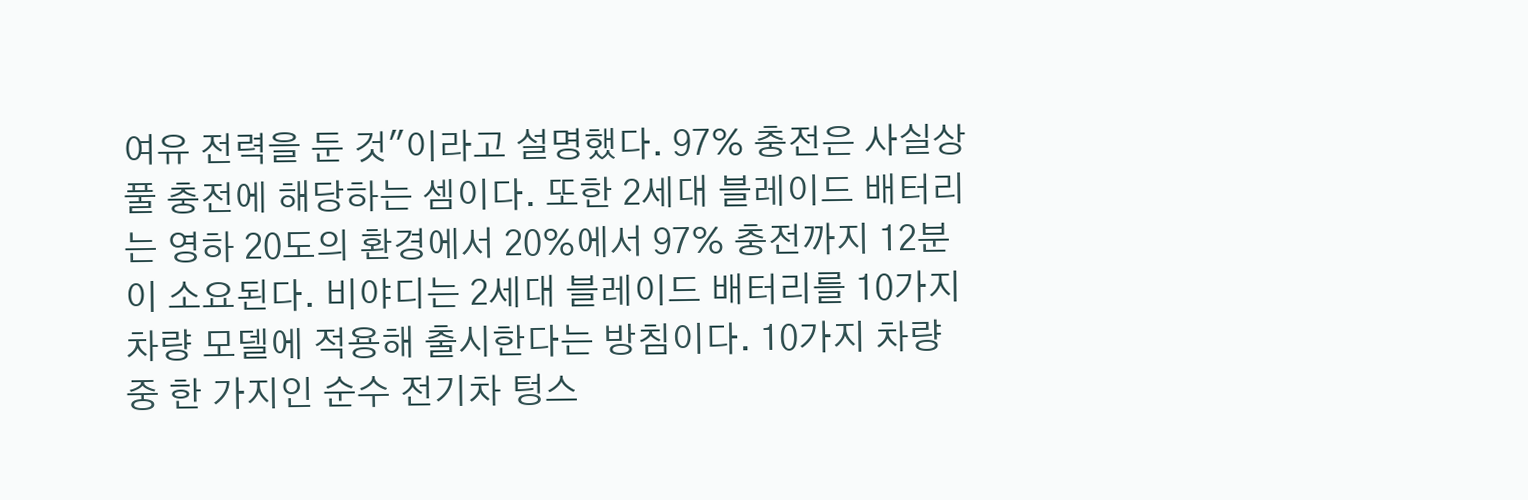여유 전력을 둔 것"이라고 설명했다. 97% 충전은 사실상 풀 충전에 해당하는 셈이다. 또한 2세대 블레이드 배터리는 영하 20도의 환경에서 20%에서 97% 충전까지 12분이 소요된다. 비야디는 2세대 블레이드 배터리를 10가지 차량 모델에 적용해 출시한다는 방침이다. 10가지 차량 중 한 가지인 순수 전기차 텅스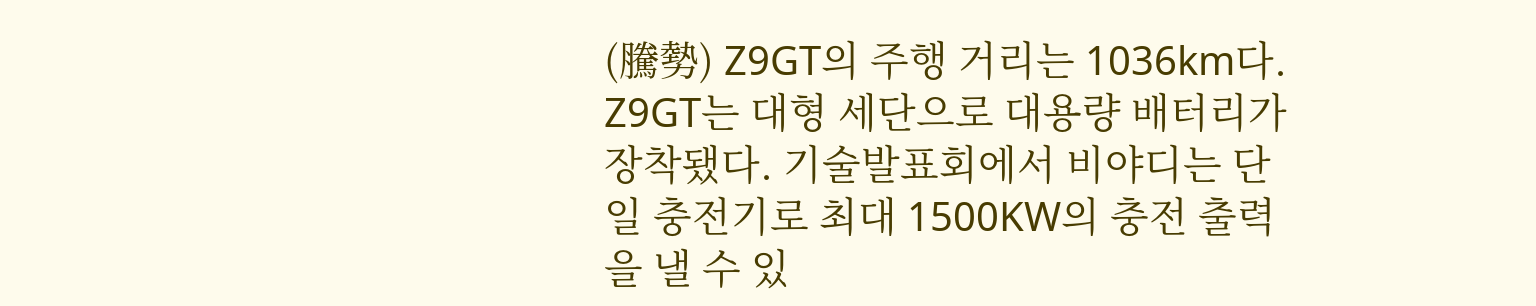(騰勢) Z9GT의 주행 거리는 1036km다. Z9GT는 대형 세단으로 대용량 배터리가 장착됐다. 기술발표회에서 비야디는 단일 충전기로 최대 1500KW의 충전 출력을 낼 수 있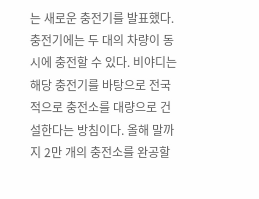는 새로운 충전기를 발표했다. 충전기에는 두 대의 차량이 동시에 충전할 수 있다. 비야디는 해당 충전기를 바탕으로 전국적으로 충전소를 대량으로 건설한다는 방침이다. 올해 말까지 2만 개의 충전소를 완공할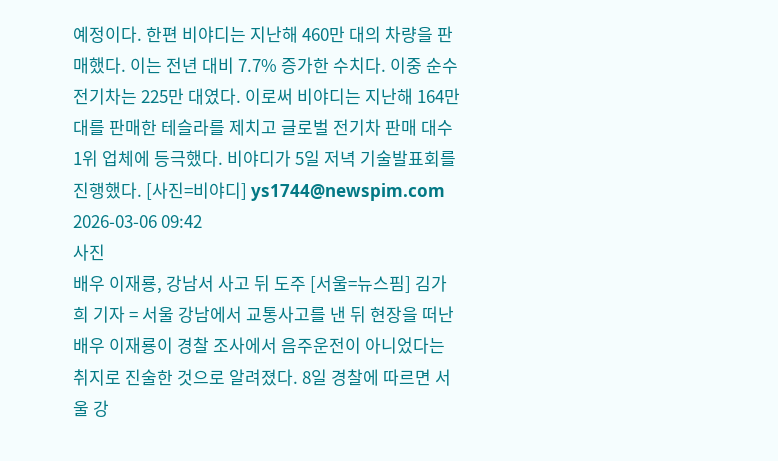예정이다. 한편 비야디는 지난해 460만 대의 차량을 판매했다. 이는 전년 대비 7.7% 증가한 수치다. 이중 순수 전기차는 225만 대였다. 이로써 비야디는 지난해 164만 대를 판매한 테슬라를 제치고 글로벌 전기차 판매 대수 1위 업체에 등극했다. 비야디가 5일 저녁 기술발표회를 진행했다. [사진=비야디] ys1744@newspim.com 2026-03-06 09:42
사진
배우 이재룡, 강남서 사고 뒤 도주 [서울=뉴스핌] 김가희 기자 = 서울 강남에서 교통사고를 낸 뒤 현장을 떠난 배우 이재룡이 경찰 조사에서 음주운전이 아니었다는 취지로 진술한 것으로 알려졌다. 8일 경찰에 따르면 서울 강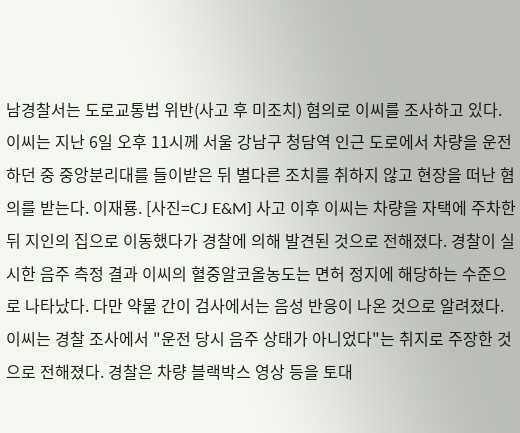남경찰서는 도로교통법 위반(사고 후 미조치) 혐의로 이씨를 조사하고 있다. 이씨는 지난 6일 오후 11시께 서울 강남구 청담역 인근 도로에서 차량을 운전하던 중 중앙분리대를 들이받은 뒤 별다른 조치를 취하지 않고 현장을 떠난 혐의를 받는다. 이재룡. [사진=CJ E&M] 사고 이후 이씨는 차량을 자택에 주차한 뒤 지인의 집으로 이동했다가 경찰에 의해 발견된 것으로 전해졌다. 경찰이 실시한 음주 측정 결과 이씨의 혈중알코올농도는 면허 정지에 해당하는 수준으로 나타났다. 다만 약물 간이 검사에서는 음성 반응이 나온 것으로 알려졌다. 이씨는 경찰 조사에서 "운전 당시 음주 상태가 아니었다"는 취지로 주장한 것으로 전해졌다. 경찰은 차량 블랙박스 영상 등을 토대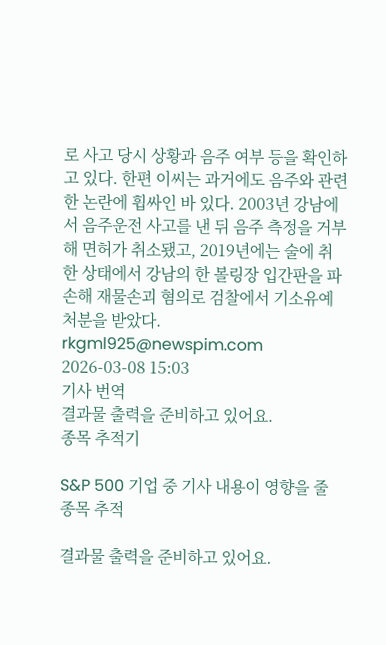로 사고 당시 상황과 음주 여부 등을 확인하고 있다. 한편 이씨는 과거에도 음주와 관련한 논란에 휩싸인 바 있다. 2003년 강남에서 음주운전 사고를 낸 뒤 음주 측정을 거부해 면허가 취소됐고, 2019년에는 술에 취한 상태에서 강남의 한 볼링장 입간판을 파손해 재물손괴 혐의로 검찰에서 기소유예 처분을 받았다. rkgml925@newspim.com 2026-03-08 15:03
기사 번역
결과물 출력을 준비하고 있어요.
종목 추적기

S&P 500 기업 중 기사 내용이 영향을 줄 종목 추적

결과물 출력을 준비하고 있어요.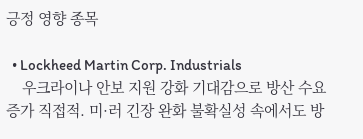긍정 영향 종목

  • Lockheed Martin Corp. Industrials
    우크라이나 안보 지원 강화 기대감으로 방산 수요 증가 직접적. 미·러 긴장 완화 불확실성 속에서도 방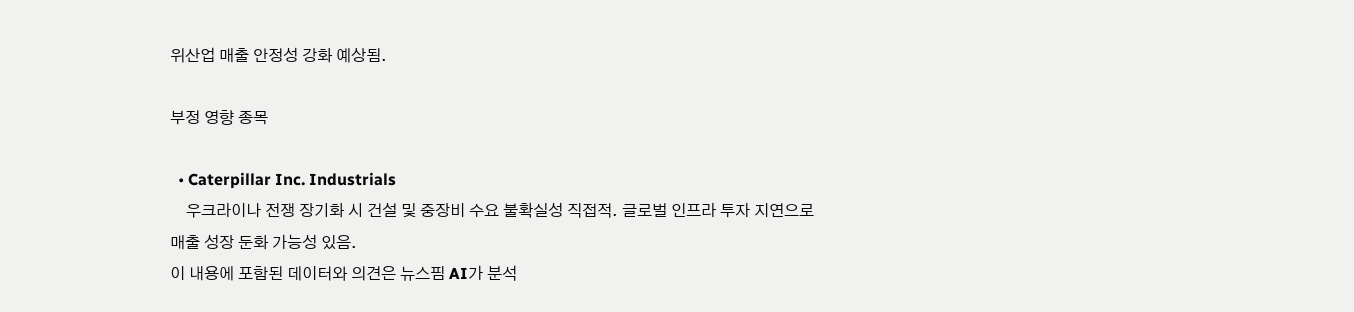위산업 매출 안정성 강화 예상됨.

부정 영향 종목

  • Caterpillar Inc. Industrials
    우크라이나 전쟁 장기화 시 건설 및 중장비 수요 불확실성 직접적. 글로벌 인프라 투자 지연으로 매출 성장 둔화 가능성 있음.
이 내용에 포함된 데이터와 의견은 뉴스핌 AI가 분석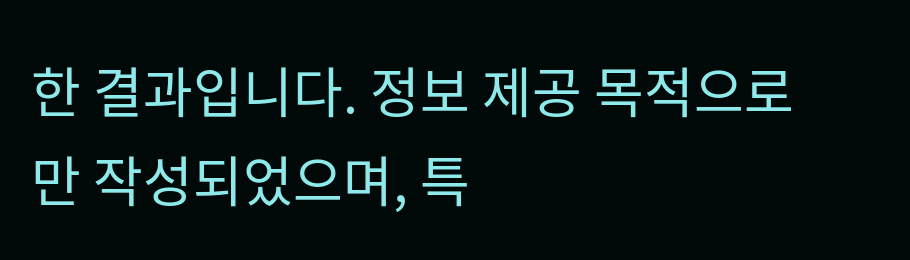한 결과입니다. 정보 제공 목적으로만 작성되었으며, 특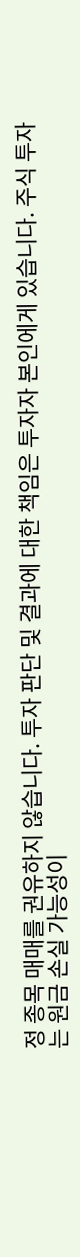정 종목 매매를 권유하지 않습니다. 투자 판단 및 결과에 대한 책임은 투자자 본인에게 있습니다. 주식 투자는 원금 손실 가능성이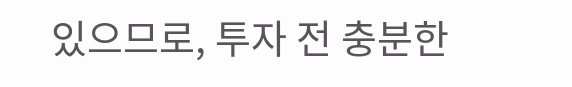있으므로, 투자 전 충분한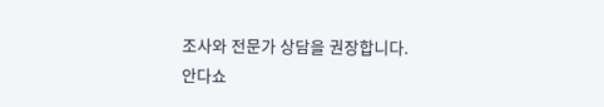조사와 전문가 상담을 권장합니다.
안다쇼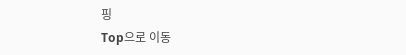핑
Top으로 이동